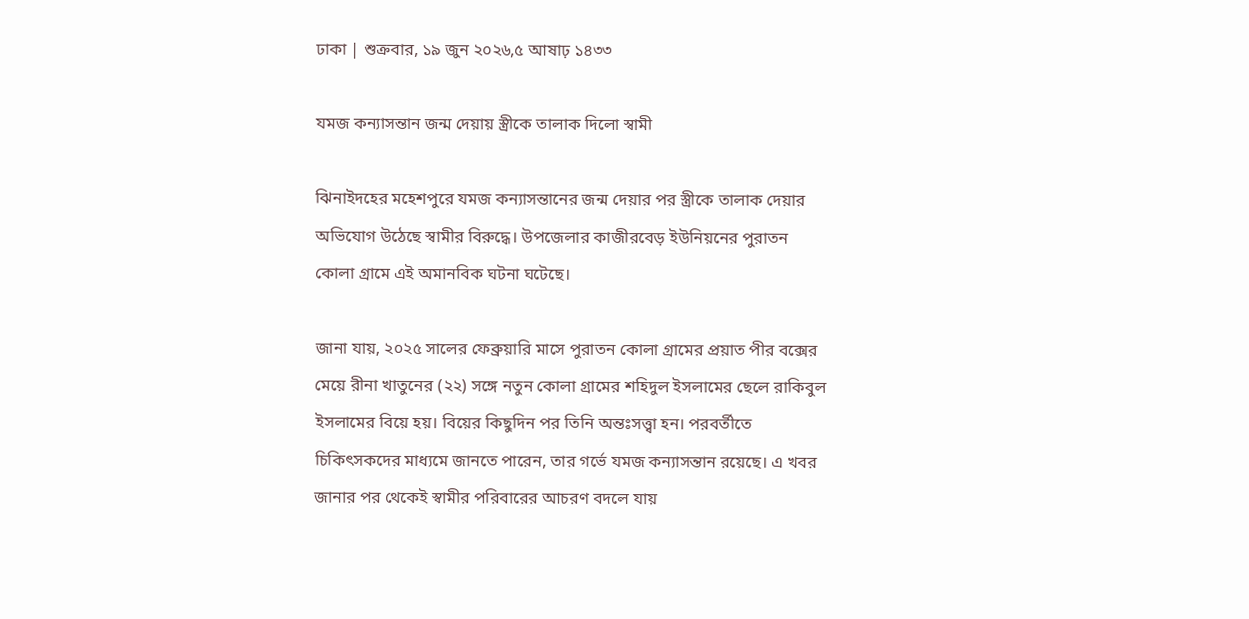ঢাকা | শুক্রবার, ১৯ জুন ২০২৬,৫ আষাঢ় ১৪৩৩

যমজ কন্যাসন্তান জন্ম দেয়ায় স্ত্রীকে তালাক দিলো স্বামী

ঝিনাইদহের মহেশপুরে যমজ কন্যাসন্তানের জন্ম দেয়ার পর স্ত্রীকে তালাক দেয়ার অভিযোগ উঠেছে স্বামীর বিরুদ্ধে। উপজেলার কাজীরবেড় ইউনিয়নের পুরাতন কোলা গ্রামে এই অমানবিক ঘটনা ঘটেছে।

জানা যায়, ২০২৫ সালের ফেব্রুয়ারি মাসে পুরাতন কোলা গ্রামের প্রয়াত পীর বক্সের মেয়ে রীনা খাতুনের (২২) সঙ্গে নতুন কোলা গ্রামের শহিদুল ইসলামের ছেলে রাকিবুল ইসলামের বিয়ে হয়। বিয়ের কিছুদিন পর তিনি অন্তঃসত্ত্বা হন। পরবর্তীতে চিকিৎসকদের মাধ্যমে জানতে পারেন, তার গর্ভে যমজ কন্যাসন্তান রয়েছে। এ খবর জানার পর থেকেই স্বামীর পরিবারের আচরণ বদলে যায়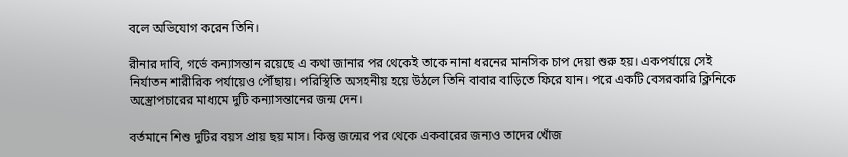বলে অভিযোগ করেন তিনি।

রীনার দাবি, গর্ভে কন্যাসন্তান রয়েছে এ কথা জানার পর থেকেই তাকে নানা ধরনের মানসিক চাপ দেয়া শুরু হয়। একপর্যায়ে সেই নির্যাতন শারীরিক পর্যায়েও পৌঁছায়। পরিস্থিতি অসহনীয় হয়ে উঠলে তিনি বাবার বাড়িতে ফিরে যান। পরে একটি বেসরকারি ক্লিনিকে অস্ত্রোপচারের মাধ্যমে দুটি কন্যাসন্তানের জন্ম দেন।

বর্তমানে শিশু দুটির বয়স প্রায় ছয় মাস। কিন্তু জন্মের পর থেকে একবারের জন্যও তাদের খোঁজ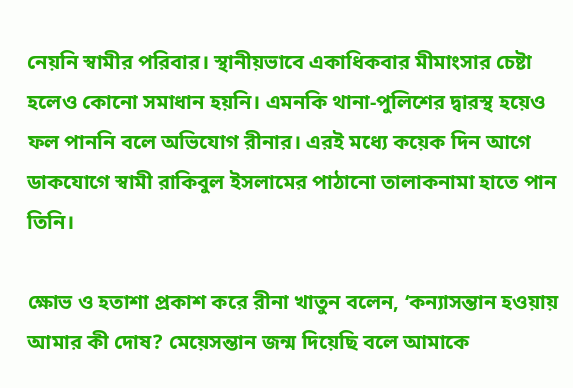নেয়নি স্বামীর পরিবার। স্থানীয়ভাবে একাধিকবার মীমাংসার চেষ্টা হলেও কোনো সমাধান হয়নি। এমনকি থানা-পুলিশের দ্বারস্থ হয়েও ফল পাননি বলে অভিযোগ রীনার। এরই মধ্যে কয়েক দিন আগে ডাকযোগে স্বামী রাকিবুল ইসলামের পাঠানো তালাকনামা হাতে পান তিনি।

ক্ষোভ ও হতাশা প্রকাশ করে রীনা খাতুন বলেন, ‘কন্যাসন্তান হওয়ায় আমার কী দোষ? মেয়েসন্তান জন্ম দিয়েছি বলে আমাকে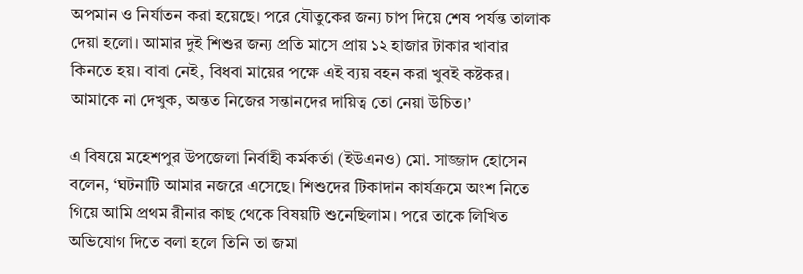অপমান ও নির্যাতন করা হয়েছে। পরে যৌতুকের জন্য চাপ দিয়ে শেষ পর্যন্ত তালাক দেয়া হলো। আমার দুই শিশুর জন্য প্রতি মাসে প্রায় ১২ হাজার টাকার খাবার কিনতে হয়। বাবা নেই, বিধবা মায়ের পক্ষে এই ব্যয় বহন করা খুবই কষ্টকর। আমাকে না দেখুক, অন্তত নিজের সন্তানদের দায়িত্ব তো নেয়া উচিত।’

এ বিষয়ে মহেশপুর উপজেলা নির্বাহী কর্মকর্তা (ইউএনও) মো. সাজ্জাদ হোসেন বলেন, ‘ঘটনাটি আমার নজরে এসেছে। শিশুদের টিকাদান কার্যক্রমে অংশ নিতে গিয়ে আমি প্রথম রীনার কাছ থেকে বিষয়টি শুনেছিলাম। পরে তাকে লিখিত অভিযোগ দিতে বলা হলে তিনি তা জমা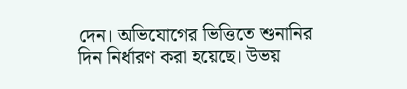দেন। অভিযোগের ভিত্তিতে শুনানির দিন নির্ধারণ করা হয়েছে। উভয়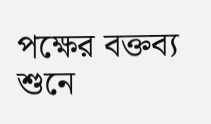পক্ষের বক্তব্য শুনে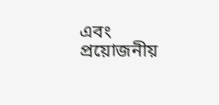এবং প্রয়োজনীয়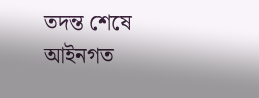তদন্ত শেষে আইনগত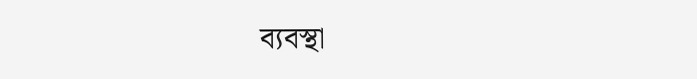ব্যবস্থা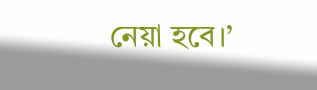নেয়া হবে।’